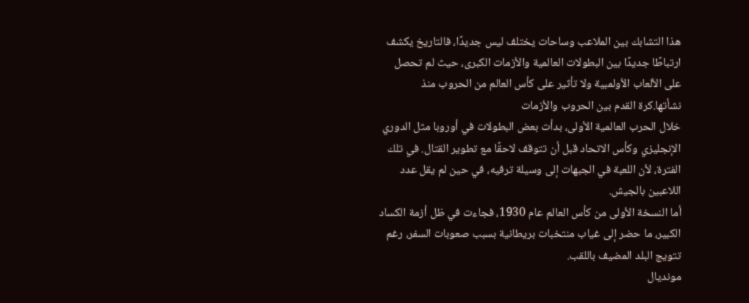هذا التشابك بين الملاعب وساحات يختلف ليس جديدًا، فالتاريخ يكشف ارتباطًا جديدًا بين البطولات العالمية والأزمات الكبرى، حيث لم تحصل على الألعاب الأولمبية ولا تأثير على كأس العالم من الحروب منذ نشأتها.كرة القدم بين الحروب والأزمات
خلال الحرب العالمية الأولى، بدأت بعض البطولات في أوروبا مثل الدوري الإنجليزي وكأس الاتحاد قبل أن تتوقف لاحقًا مع تطوير القتال. في تلك الفترة، لأن اللعبة في الجبهات إلى وسيلة ترفيه، في حين لم يقل عدد اللاعبين بالجيش.
أما النسخة الأولى من كأس العالم عام 1930، فجاءت في ظل أزمة الكساد الكبير، ما حضر إلى غياب منتخبات بريطانية بسبب صعوبات السفر، رغم تتويج البلد المضيف باللقب.
مونديال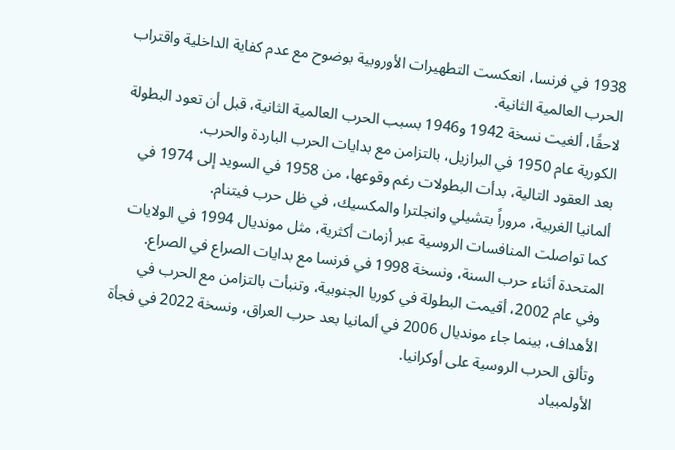1938 في فرنسا، انعكست التطهيرات الأوروبية بوضوح مع عدم كفاية الداخلية واقتراب الحرب العالمية الثانية.
لاحقًا، ألغيت نسخة 1942 و1946 بسبب الحرب العالمية الثانية، قبل أن تعود البطولة الكورية عام 1950 في البرازيل، بالتزامن مع بدايات الحرب الباردة والحرب.
بعد العقود التالية، بدأت البطولات رغم وقوعها، من 1958 في السويد إلى 1974 في ألمانيا الغربية، مروراً بتشيلي وانجلترا والمكسيك، في ظل حرب فيتنام.
كما تواصلت المنافسات الروسية عبر أزمات أكثرية، مثل مونديال 1994 في الولايات المتحدة أثناء حرب السنة، ونسخة 1998 في فرنسا مع بدايات الصراع في الصراع.
وفي عام 2002، أقيمت البطولة في كوريا الجنوبية، وتنبأت بالتزامن مع الحرب في الأهداف، بينما جاء مونديال 2006 في ألمانيا بعد حرب العراق، ونسخة 2022 في فجأة وتألق الحرب الروسية على أوكرانيا.
الأولمبياد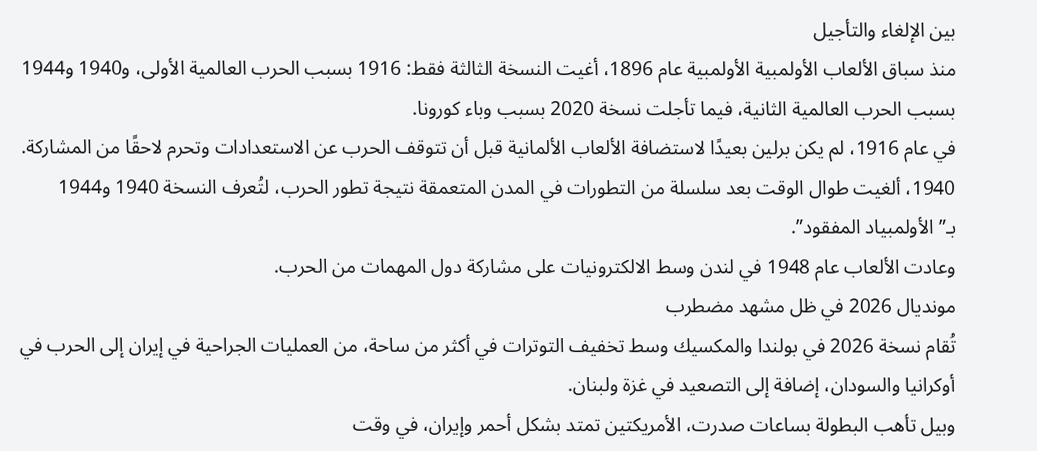بين الإلغاء والتأجيل
منذ سباق الألعاب الأولمبية الأولمبية عام 1896، أغيت النسخة الثالثة فقط: 1916 بسبب الحرب العالمية الأولى، و1940 و1944 بسبب الحرب العالمية الثانية، فيما تأجلت نسخة 2020 بسبب وباء كورونا.
في عام 1916، لم يكن برلين بعيدًا لاستضافة الألعاب الألمانية قبل أن تتوقف الحرب عن الاستعدادات وتحرم لاحقًا من المشاركة. 1940، ألغيت طوال الوقت بعد سلسلة من التطورات في المدن المتعمقة نتيجة تطور الحرب، لتُعرف النسخة 1940 و1944 بـ”الأولمبياد المفقود”.
وعادت الألعاب عام 1948 في لندن وسط الالكترونيات على مشاركة دول المهمات من الحرب.
مونديال 2026 في ظل مشهد مضطرب
تُقام نسخة 2026 في بولندا والمكسيك وسط تخفيف التوترات في أكثر من ساحة، من العمليات الجراحية في إيران إلى الحرب في أوكرانيا والسودان، إضافة إلى التصعيد في غزة ولبنان.
وبيل تأهب البطولة بساعات صدرت، الأمريكتين تمتد بشكل أحمر وإيران، في وقت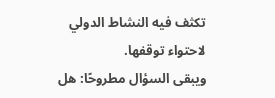تكثف فيه النشاط الدولي لاحتواء توقفها.
ويبقى السؤال مطروحًا: هل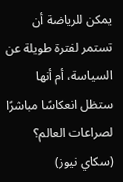يمكن للرياضة أن تستمر لفترة طويلة عن السياسة، أم أنها ستظل انعكاسًا مباشرًا لصراعات العالم؟ (سكاي نيوز)